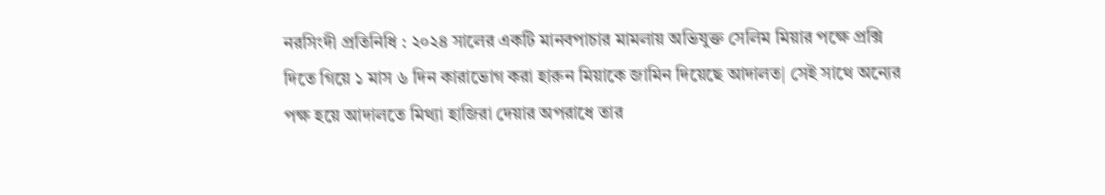নরসিংদী প্রতিনিধি : ২০২৪ সালের একটি মানবপাচার মামলায় অভিযুক্ত সেলিম মিয়ার পক্ষে প্রক্সি দিতে গিয়ে ১ মাস ৬ দিন কারাভোগ করা হারুন মিয়াকে জামিন দিয়েছে আদালত| সেই সাথে অন্যের পক্ষ হয়ে আদালতে মিথ্যা হাজিরা দেয়ার অপরাধে তার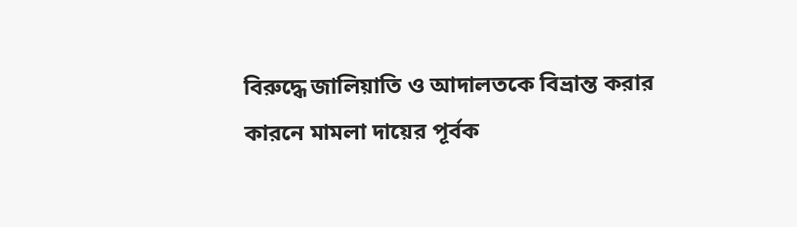বিরুদ্ধে জালিয়াতি ও আদালতকে বিভ্রান্ত করার কারনে মামলা দায়ের পূর্বক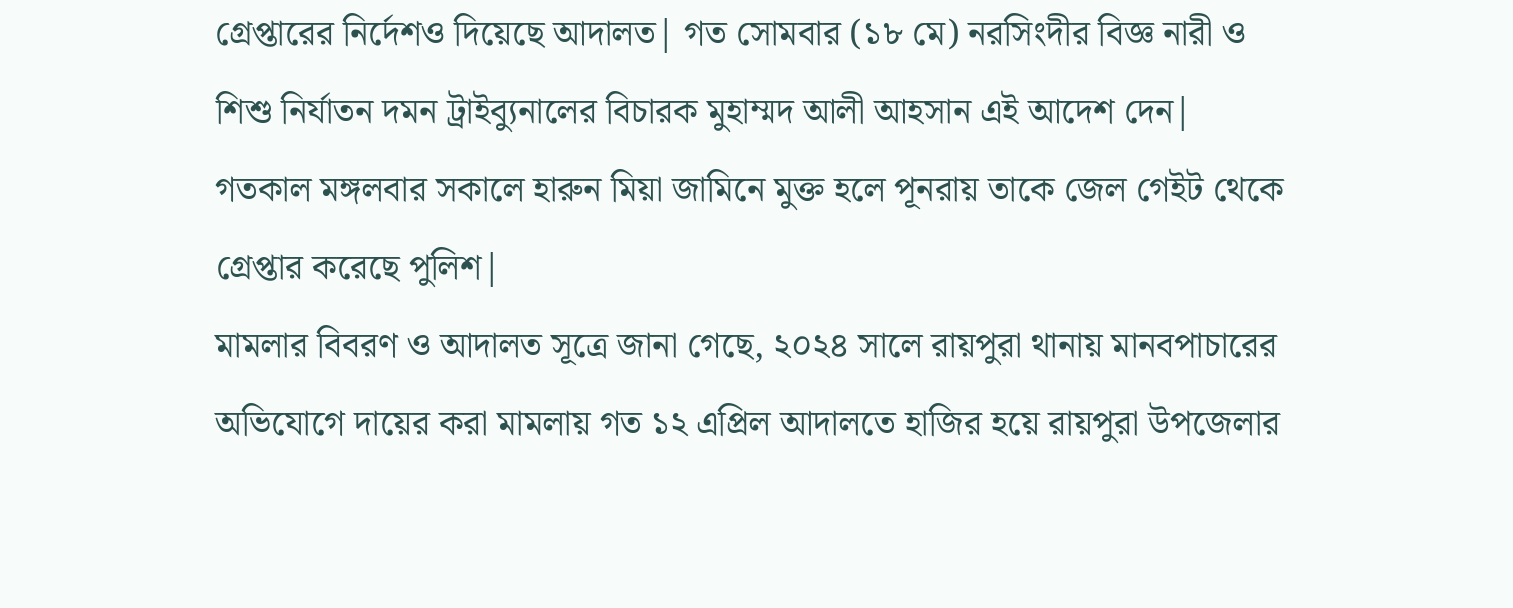গ্রেপ্তারের নির্দেশও দিয়েছে আদালত| গত সোমবার (১৮ মে) নরসিংদীর বিজ্ঞ নারী ও শিশু নির্যাতন দমন ট্রাইব্যুনালের বিচারক মুহাম্মদ আলী আহসান এই আদেশ দেন|
গতকাল মঙ্গলবার সকালে হারুন মিয়া জামিনে মুক্ত হলে পূনরায় তাকে জেল গেইট থেকে গ্রেপ্তার করেছে পুলিশ|
মামলার বিবরণ ও আদালত সূত্রে জানা গেছে, ২০২৪ সালে রায়পুরা থানায় মানবপাচারের অভিযোগে দায়ের করা মামলায় গত ১২ এপ্রিল আদালতে হাজির হয়ে রায়পুরা উপজেলার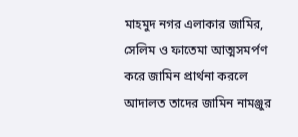মাহমুদ নগর এলাকার জামির, সেলিম ও ফাতেমা আত্মসমর্পণ করে জামিন প্রার্থনা করলে আদালত তাদের জামিন নামঞ্জুর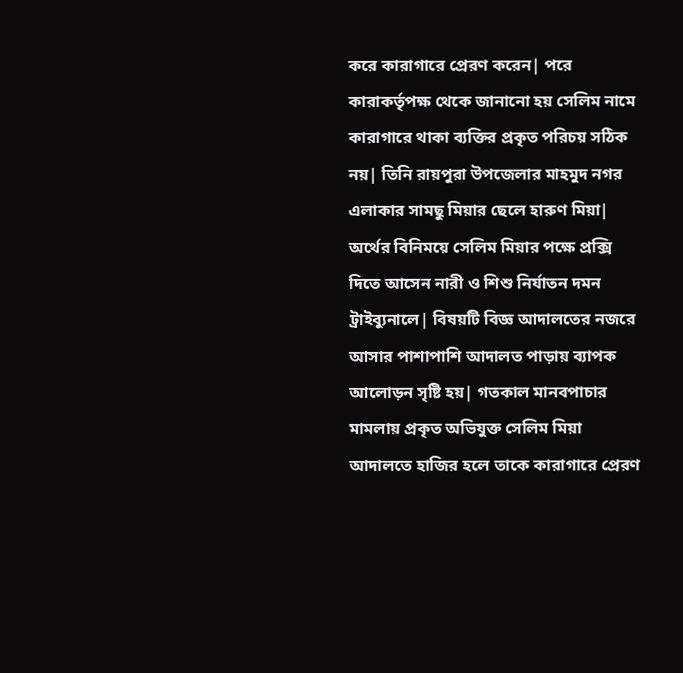করে কারাগারে প্রেরণ করেন| পরে কারাকর্তৃপক্ষ থেকে জানানো হয় সেলিম নামে কারাগারে থাকা ব্যক্তির প্রকৃত পরিচয় সঠিক নয়| তিনি রায়পুরা উপজেলার মাহমুদ নগর এলাকার সামছু মিয়ার ছেলে হারুণ মিয়া| অর্থের বিনিময়ে সেলিম মিয়ার পক্ষে প্রক্সি দিতে আসেন নারী ও শিশু নির্যাতন দমন ট্রাইব্যুনালে| বিষয়টি বিজ্ঞ আদালতের নজরে আসার পাশাপাশি আদালত পাড়ায় ব্যাপক আলোড়ন সৃষ্টি হয়| গতকাল মানবপাচার মামলায় প্রকৃত অভিযুক্ত সেলিম মিয়া আদালতে হাজির হলে তাকে কারাগারে প্রেরণ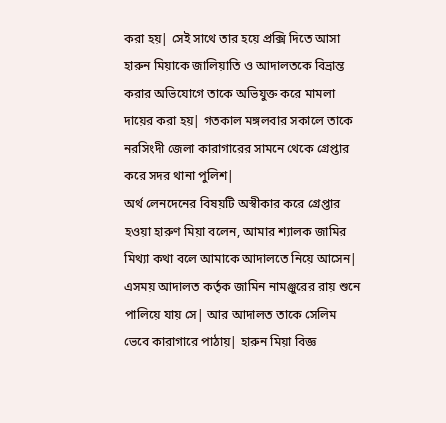করা হয়| সেই সাথে তার হয়ে প্রক্সি দিতে আসা হারুন মিয়াকে জালিয়াতি ও আদালতকে বিভ্রান্ত করার অভিযোগে তাকে অভিযুক্ত করে মামলা দায়ের করা হয়| গতকাল মঙ্গলবার সকালে তাকে নরসিংদী জেলা কারাগারের সামনে থেকে গ্রেপ্তার করে সদর থানা পুলিশ|
অর্থ লেনদেনের বিষয়টি অস্বীকার করে গ্রেপ্তার হওয়া হারুণ মিয়া বলেন, আমার শ্যালক জামির মিথ্যা কথা বলে আমাকে আদালতে নিয়ে আসেন| এসময় আদালত কর্তৃক জামিন নামঞ্জুরের রায় শুনে পালিয়ে যায় সে| আর আদালত তাকে সেলিম ভেবে কারাগারে পাঠায়| হারুন মিয়া বিজ্ঞ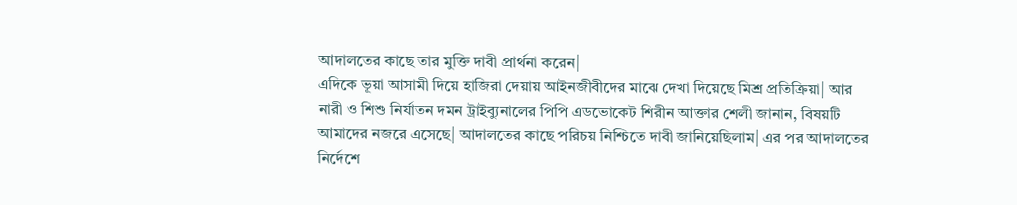আদালতের কাছে তার মুক্তি দাবী প্রার্থনা করেন|
এদিকে ভূয়া আসামী দিয়ে হাজিরা দেয়ায় আইনজীবীদের মাঝে দেখা দিয়েছে মিশ্র প্রতিক্রিয়া| আর নারী ও শিশু নির্যাতন দমন ট্রাইব্যুনালের পিপি এডভোকেট শিরীন আক্তার শেলী জানান, বিষয়টি আমাদের নজরে এসেছে| আদালতের কাছে পরিচয় নিশ্চিতে দাবী জানিয়েছিলাম| এর পর আদালতের নির্দেশে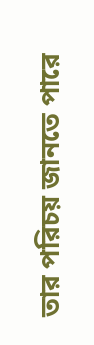তার পরিচয় জানতে পারে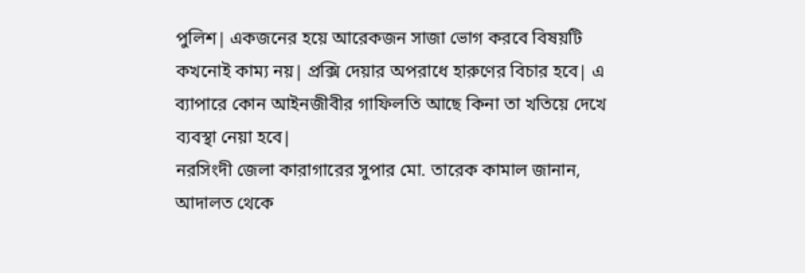পুলিশ| একজনের হয়ে আরেকজন সাজা ভোগ করবে বিষয়টি কখনোই কাম্য নয়| প্রক্সি দেয়ার অপরাধে হারুণের বিচার হবে| এ ব্যাপারে কোন আইনজীবীর গাফিলতি আছে কিনা তা খতিয়ে দেখে ব্যবস্থা নেয়া হবে|
নরসিংদী জেলা কারাগারের সুপার মো. তারেক কামাল জানান, আদালত থেকে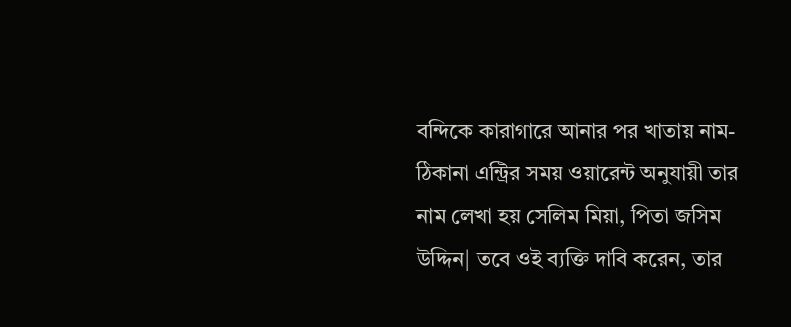বন্দিকে কারাগারে আনার পর খাতায় নাম-ঠিকানা এন্ট্রির সময় ওয়ারেন্ট অনুযায়ী তার নাম লেখা হয় সেলিম মিয়া, পিতা জসিম উদ্দিন| তবে ওই ব্যক্তি দাবি করেন, তার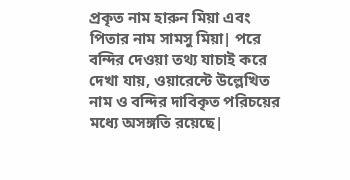প্রকৃত নাম হারুন মিয়া এবং পিতার নাম সামসু মিয়া| পরে বন্দির দেওয়া তথ্য যাচাই করে দেখা যায়, ওয়ারেন্টে উল্লেখিত নাম ও বন্দির দাবিকৃত পরিচয়ের মধ্যে অসঙ্গতি রয়েছে|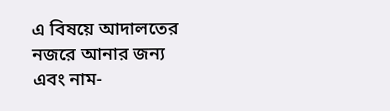এ বিষয়ে আদালতের নজরে আনার জন্য এবং নাম-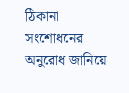ঠিকানা সংশোধনের অনুরোধ জানিয়ে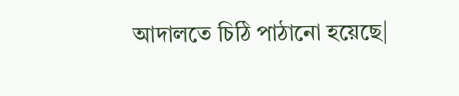আদালতে চিঠি পাঠানো হয়েছে|